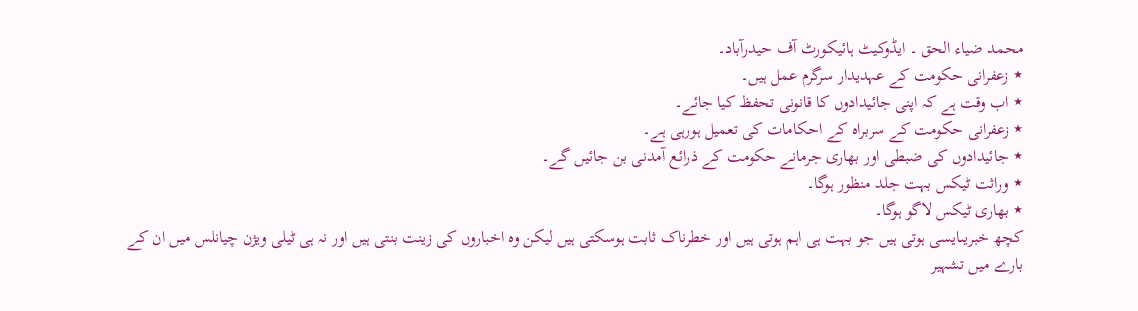محمد ضیاء الحق ۔ ایڈوکیٹ ہائیکورٹ آف حیدرآباد۔
٭ زعفرانی حکومت کے عہدیدار سرگرم عمل ہیں۔
٭ اب وقت ہے کہ اپنی جائیدادوں کا قانونی تحفظ کیا جائے۔
٭ زعفرانی حکومت کے سربراہ کے احکامات کی تعمیل ہورہی ہے۔
٭ جائیدادوں کی ضبطی اور بھاری جرمانے حکومت کے ذرائع آمدنی بن جائیں گے۔
٭ وراثت ٹیکس بہت جلد منظور ہوگا۔
٭ بھاری ٹیکس لاگو ہوگا۔
کچھ خبریںایسی ہوتی ہیں جو بہت ہی اہم ہوتی ہیں اور خطرناک ثابت ہوسکتی ہیں لیکن وہ اخباروں کی زینت بنتی ہیں اور نہ ہی ٹیلی ویژن چیانلس میں ان کے بارے میں تشہیر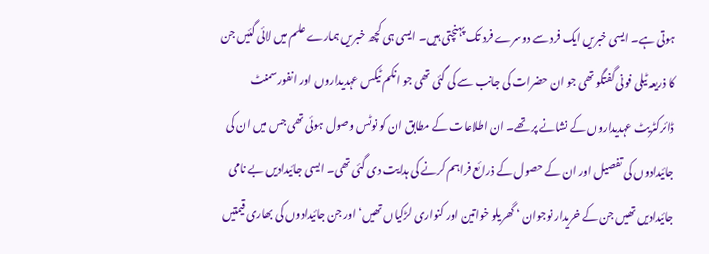ہوتی ہے۔ ایسی خبریں ایک فرد سے دوسرے فرد تک پہنچتی ہیں۔ ایسی ہی کچھ خبریں ہمارے علم میں لائی گئیں جن کا ذریعہ ٹیلی فونی گفتگو تھی جو ان حضرات کی جانب سے کی گئی تھی جو انکم ٹیکس عہدیداروں اور انفورسمنٹ ڈائرکٹریٹ عہدیداروں کے نشانے پر تھے۔ ان اطلاعات کے مطابق ان کو نوٹس وصول ہوئی تھی جس میں ان کی جائیدادوں کی تفصیل اور ان کے حصول کے ذرائع فراہم کرنے کی ہدایت دی گئی تھی۔ ایسی جائیدادیں بے نامی جائیدادیں تھیں جن کے خریدار نوجوان ‘ گھریلو خواتین اور کنواری لڑکیاں تھیں‘ اور جن جائیدادوں کی بھاری قیمتیں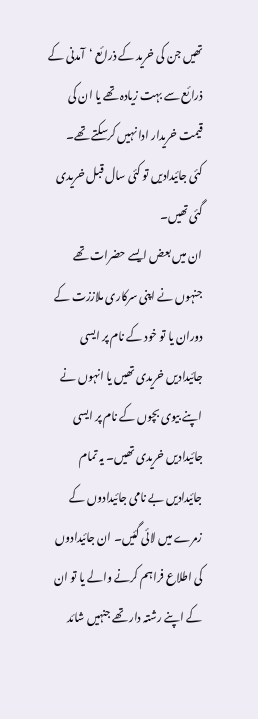تھیں جن کی خرید کے ذرائع ‘آمدنی کے ذرائع سے بہت زیادہ تھے یا ان کی قیمت خریدار ادا نہیں کرسکتے تھے۔ کئی جائیدادیں تو کئی سال قبل خریدی گئی تھیں۔
ان میں بعض ایسے حضرات تھے جنہوں نے اپنی سرکاری ملاززت کے دوران یا تو خود کے نام پر ایسی جائیدادیں خریدی تھیں یا انہوں نے اپنے بیوی بچوں کے نام پر ایسی جائیدادیں خریدی تھیں۔ یہ تمام جائیدادیں بے نامی جائیدادوں کے زمرے میں لائی گئیں۔ ان جائیدادوں کی اطلاع فراہم کرنے والے یا تو ان کے اپنے رشتہ دار تھے جنہیں شائد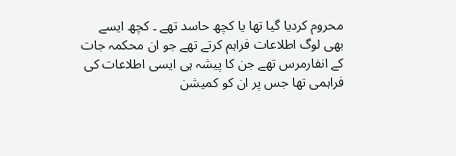محروم کردیا گیا تھا یا کچھ حاسد تھے ۔ کچھ ایسے بھی لوگ اطلاعات فراہم کرتے تھے جو ان محکمہ جات کے انفارمرس تھے جن کا پیشہ ہی ایسی اطلاعات کی فراہمی تھا جس پر ان کو کمیشن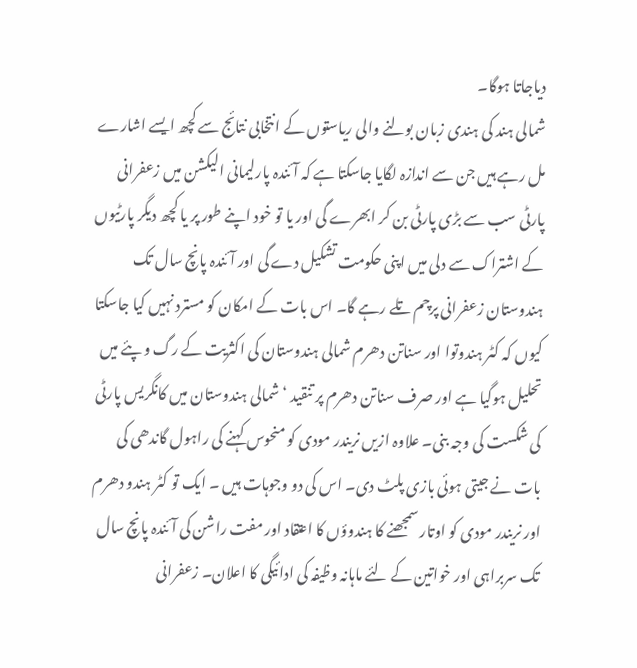دیاجاتا ہوگا۔
شمالی ہند کی ہندی زبان بولنے والی ریاستوں کے انتخابی نتائج سے کچھ ایسے اشارے مل رہے ہیں جن سے اندازہ لگایا جاسکتا ہے کہ آئندہ پارلیمانی الیکشن میں زعفرانی پارٹی سب سے بڑی پارٹی بن کر ابھرے گی اور یا تو خود اپنے طور پر یا کچھ دیگر پارٹیوں کے اشتراک سے دلی میں اپنی حکومت تشکیل دے گی اور آئندہ پانچ سال تک ہندوستان زعفرانی پرچم تلے رہے گا۔ اس بات کے امکان کو مسترد نہیں کیا جاسکتا کیوں کہ کٹر ہندوتوا اور سناتن دھرم شمالی ہندوستان کی اکثریت کے رگ و پئے میں تحلیل ہوگیا ہے اور صرف سناتن دھرم پر تنقید ‘ شمالی ہندوستان میں کانگریس پارٹی کی شکست کی وجہ بنی۔ علاوہ ازیں نریندر مودی کو منحوس کہنے کی راہول گاندھی کی بات نے جیتی ہوئی بازی پلٹ دی۔ اس کی دو وجوہات ہیں ۔ ایک تو کٹر ہندو دھرم اور نریندر مودی کو اوتار سمجھنے کا ہندوؤں کا اعتقاد اور مفت راشن کی آئندہ پانچ سال تک سربراہی اور خواتین کے لئے ماہانہ وظیفہ کی ادائیگی کا اعلان۔ زعفرانی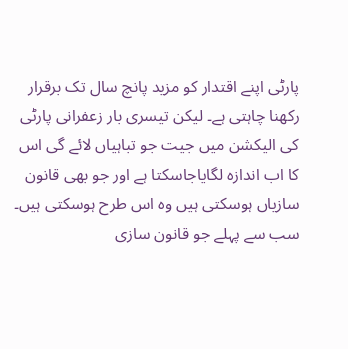پارٹی اپنے اقتدار کو مزید پانچ سال تک برقرار رکھنا چاہتی ہے۔ لیکن تیسری بار زعفرانی پارٹی کی الیکشن میں جیت جو تباہیاں لائے گی اس کا اب اندازہ لگایاجاسکتا ہے اور جو بھی قانون سازیاں ہوسکتی ہیں وہ اس طرح ہوسکتی ہیں۔
سب سے پہلے جو قانون سازی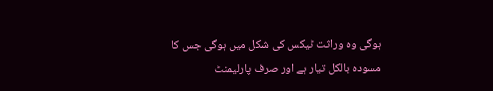ہوگی وہ وراثت ٹیکس کی شکل میں ہوگی جس کا مسودہ بالکل تیار ہے اور صرف پارلیمنٹ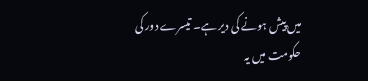میں پیش ہونے کی دیر ہے۔ تیسرے دور کی حکومت میں یہ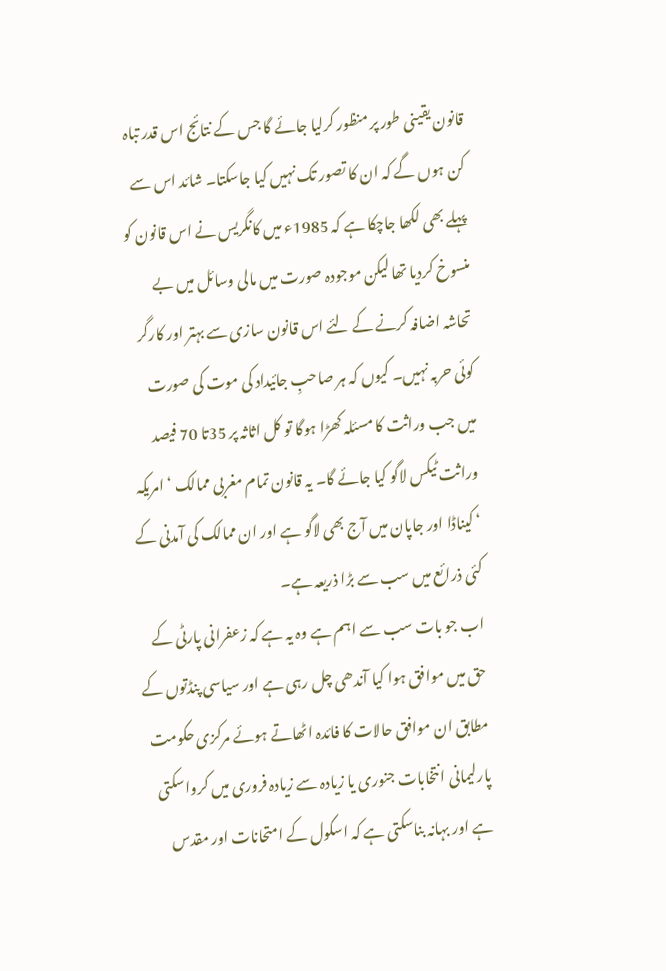قانون یقینی طور پر منظور کرلیا جائے گا جس کے نتائج اس قدر تباہ کن ہوں گے کہ ان کا تصور تک نہیں کیا جاسکتا۔ شائد اس سے پہلے بھی لکھا جاچکا ہے کہ 1985ء میں کانگریس نے اس قانون کو منسوخ کردیا تھا لیکن موجودہ صورت میں مالی وسائل میں بے تحاشہ اضافہ کرنے کے لئے اس قانون سازی سے بہتر اور کارگر کوئی حربہ نہیں۔ کیوں کہ ہر صاحبِ جائیداد کی موت کی صورت میں جب وراثت کا مسئلہ کھڑا ہوگا تو کل اثاثہ پر 35تا 70 فیصد وراثت ٹیکس لاگو کیا جائے گا۔ یہ قانون تمام مغربی ممالک ‘ امریکہ ‘ کیناڈا اور جاپان میں آج بھی لاگو ہے اور ان ممالک کی آمدنی کے کئی ذرائع میں سب سے بڑا ذریعہ ہے۔
اب جو بات سب سے اہم ہے وہ یہ ہے کہ زعفرانی پارٹی کے حق میں موافق ہوا کیا آندھی چل رہی ہے اور سیاسی پنڈتوں کے مطابق ان موافق حالات کا فائدہ اٹھاتے ہوئے مرکزی حکومت پارلیمانی انتخابات جنوری یا زیادہ سے زیادہ فروری میں کرواسکتی ہے اور بہانہ بناسکتی ہے کہ اسکول کے امتحانات اور مقدس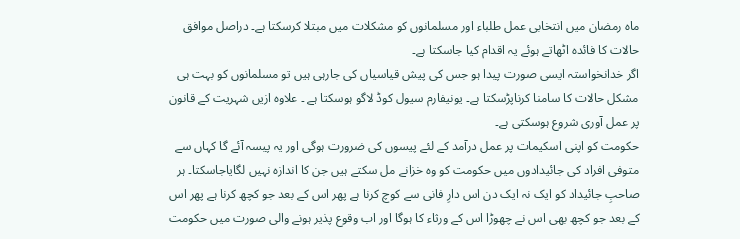ماہ رمضان میں انتخابی عمل طلباء اور مسلمانوں کو مشکلات میں مبتلا کرسکتا ہے۔ دراصل موافق حالات کا فائدہ اٹھاتے ہوئے یہ اقدام کیا جاسکتا ہے۔
اگر خدانخواستہ ایسی صورت پیدا ہو جس کی پیش قیاسیاں کی جارہی ہیں تو مسلمانوں کو بہت ہی مشکل حالات کا سامنا کرناپڑسکتا ہے۔ یونیفارم سیول کوڈ لاگو ہوسکتا ہے ۔ علاوہ ازیں شہریت کے قانون پر عمل آوری شروع ہوسکتی ہے۔
حکومت کو اپنی اسکیمات پر عمل درآمد کے لئے پیسوں کی ضرورت ہوگی اور یہ پیسہ آئے گا کہاں سے متوفی افراد کی جائیدادوں میں حکومت کو وہ خزانے مل سکتے ہیں جن کا اندازہ نہیں لگایاجاسکتا۔ ہر صاحبِ جائیداد کو ایک نہ ایک دن اس دارِ فانی سے کوچ کرنا ہے پھر اس کے بعد جو کچھ کرنا ہے پھر اس کے بعد جو کچھ بھی اس نے چھوڑا اس کے ورثاء کا ہوگا اور اب وقوع پذیر ہونے والی صورت میں حکومت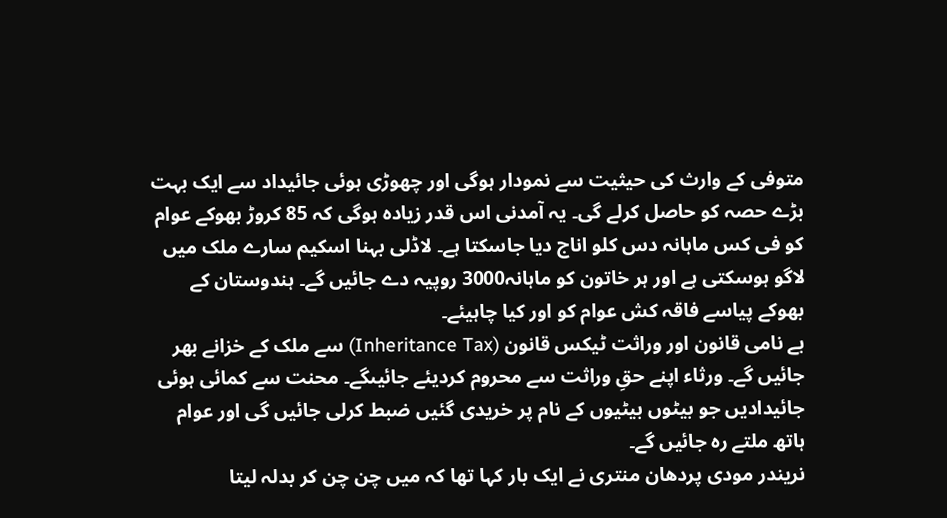متوفی کے وارث کی حیثیت سے نمودار ہوگی اور چھوڑی ہوئی جائیداد سے ایک بہت بڑے حصہ کو حاصل کرلے گی۔ یہ آمدنی اس قدر زیادہ ہوگی کہ 85 کروڑ بھوکے عوام کو فی کس ماہانہ دس کلو اناج دیا جاسکتا ہے۔ لاڈلی بہنا اسکیم سارے ملک میں لاگو ہوسکتی ہے اور ہر خاتون کو ماہانہ3000 روپیہ دے جائیں گے۔ ہندوستان کے بھوکے پیاسے فاقہ کش عوام کو اور کیا چاہیئے۔
بے نامی قانون اور وراثت ٹیکس قانون (Inheritance Tax) سے ملک کے خزانے بھر جائیں گے۔ ورثاء اپنے حقِ وراثت سے محروم کردیئے جائیںگے۔ محنت سے کمائی ہوئی جائیدادیں جو بیٹوں بیٹیوں کے نام پر خریدی گئیں ضبط کرلی جائیں گی اور عوام ہاتھ ملتے رہ جائیں گے۔
نریندر مودی پردھان منتری نے ایک بار کہا تھا کہ میں چن چن کر بدلہ لیتا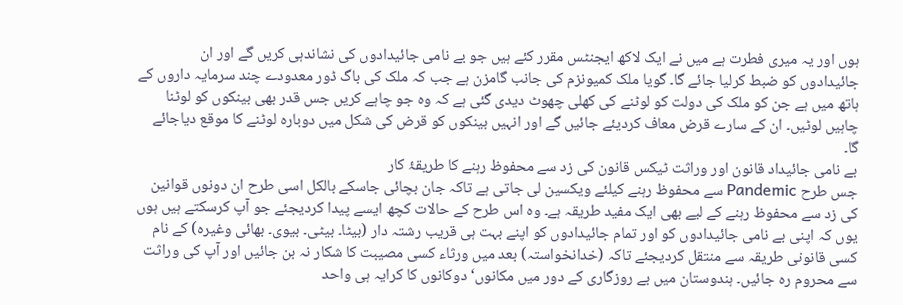ہوں اور یہ میری فطرت ہے میں نے ایک لاکھ ایجنٹس مقرر کئے ہیں جو بے نامی جائیدادوں کی نشاندہی کریں گے اور ان جائیدادوں کو ضبط کرلیا جائے گا۔ گویا ملک کمیونزم کی جانب گامزن ہے جب کہ ملک کی باگ ڈور معدودے چند سرمایہ داروں کے ہاتھ میں ہے جن کو ملک کی دولت کو لوٹنے کی کھلی چھوٹ دیدی گئی ہے کہ وہ جو چاہے کریں جس قدر بھی بینکوں کو لوٹنا چاہیں لوٹیں۔ ان کے سارے قرض معاف کردیئے جائیں گے اور انہیں بینکوں کو قرض کی شکل میں دوبارہ لوٹنے کا موقع دیاجائے گا۔
بے نامی جائیداد قانون اور وراثت ٹیکس قانون کی زد سے محفوظ رہنے کا طریقۂ کار
جس طرح Pandemic سے محفوظ رہنے کیلئے ویکسین لی جاتی ہے تاکہ جان بچائی جاسکے بالکل اسی طرح ان دونوں قوانین کی زد سے محفوظ رہنے کے لیے بھی ایک مفید طریقہ ہے۔ وہ اس طرح کے حالات کچھ ایسے پیدا کردیجئے جو آپ کرسکتے ہیں ہوں یوں کہ اپنی بے نامی جائیدادوں کو اور تمام جائیدادوں کو اپنے بہت ہی قریب رشتہ دار (بیٹا۔ بیٹی۔ بیوی۔ بھائی وغیرہ) کے نام کسی قانونی طریقہ سے منتقل کردیجئے تاکہ (خدانخواستہ) بعد میں ورثاء کسی مصیبت کا شکار نہ بن جائیں اور آپ کی وراثت سے محروم رہ جائیں۔ ہندوستان میں بے روزگاری کے دور میں مکانوں‘ دوکانوں کا کرایہ ہی واحد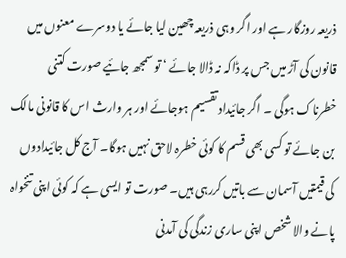ذریعہ روزگار ہے اور اگر وہی ذریعہ چھین لیا جائے یا دوسرے معنوں میں قانون کی آڑ میں جس پر ڈاکہ نہ ڈالا جائے ‘ تو سمجھ جائیے صورت کتنی خطرناک ہوگی ۔ اگر جائیداد تقسیم ہوجائے اور ہر وارث اس کا قانونی مالک بن جائے تو کسی بھی قسم کا کوئی خطرہ لاحق نہیں ہوگا۔ آج کل جائیدادوں کی قیمتیں آسمان سے باتیں کررہی ہیں۔ صورت تو ایسی ہے کہ کوئی اپنی تنخواہ پانے والا شخص اپنی ساری زندگی کی آمدنی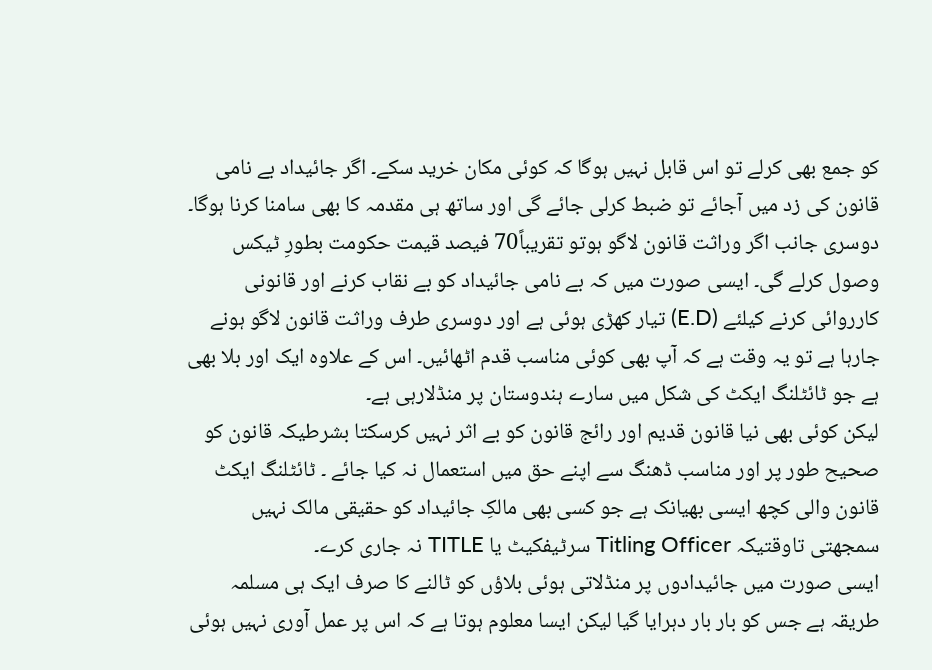کو جمع بھی کرلے تو اس قابل نہیں ہوگا کہ کوئی مکان خرید سکے۔ اگر جائیداد بے نامی قانون کی زد میں آجائے تو ضبط کرلی جائے گی اور ساتھ ہی مقدمہ کا بھی سامنا کرنا ہوگا۔ دوسری جانب اگر وراثت قانون لاگو ہوتو تقریباً70 فیصد قیمت حکومت بطورِ ٹیکس وصول کرلے گی۔ ایسی صورت میں کہ بے نامی جائیداد کو بے نقاب کرنے اور قانونی کارروائی کرنے کیلئے (E.D) تیار کھڑی ہوئی ہے اور دوسری طرف وراثت قانون لاگو ہونے جارہا ہے تو یہ وقت ہے کہ آپ بھی کوئی مناسب قدم اٹھائیں۔ اس کے علاوہ ایک اور بلا بھی ہے جو ٹائٹلنگ ایکٹ کی شکل میں سارے ہندوستان پر منڈلارہی ہے۔
لیکن کوئی بھی نیا قانون قدیم اور رائج قانون کو بے اثر نہیں کرسکتا بشرطیکہ قانون کو صحیح طور پر اور مناسب ڈھنگ سے اپنے حق میں استعمال نہ کیا جائے ۔ ٹائٹلنگ ایکٹ قانون والی کچھ ایسی بھیانک ہے جو کسی بھی مالکِ جائیداد کو حقیقی مالک نہیں سمجھتی تاوقتیکہ Titling Officer سرٹیفکیٹ یا TITLE نہ جاری کرے۔
ایسی صورت میں جائیدادوں پر منڈلاتی ہوئی بلاؤں کو ٹالنے کا صرف ایک ہی مسلمہ طریقہ ہے جس کو بار بار دہرایا گیا لیکن ایسا معلوم ہوتا ہے کہ اس پر عمل آوری نہیں ہوئی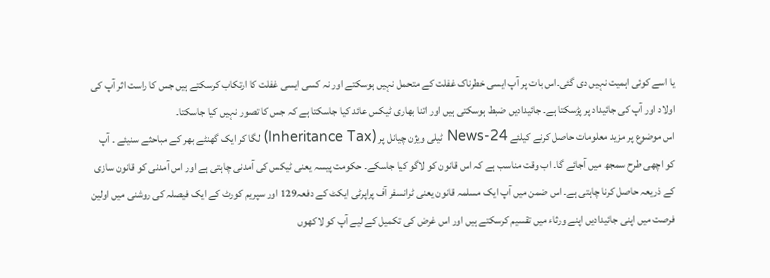یا اسے کوئی اہمیت نہیں دی گئی۔اس بات پر آپ ایسی خطرناک غفلت کے متحمل نہیں ہوسکتے اور نہ کسی ایسی غفلت کا ارتکاب کرسکتے ہیں جس کا راست اثر آپ کی اولاد اور آپ کی جائیداد پر پڑسکتا ہے۔ جائیدادیں ضبط ہوسکتی ہیں اور اتنا بھاری ٹیکس عائد کیا جاسکتا ہے کہ جس کا تصور نہیں کیا جاسکتا۔
اس موضوع پر مزید معلومات حاصل کرنے کیلئے News-24 ٹیلی ویژن چیانل پر (Inheritance Tax) لگا کر ایک گھنٹے بھر کے مباحثے سنیئے ۔ آپ کو اچھی طرح سمجھ میں آجائے گا۔ اب وقت مناسب ہے کہ اس قانون کو لاگو کیا جاسکے۔ حکومت پیسہ یعنی ٹیکس کی آمدنی چاہتی ہے اور اس آمدنی کو قانون سازی کے ذریعہ حاصل کرنا چاہتی ہے۔ اس ضمن میں آپ ایک مسلمہ قانون یعنی ٹرانسفر آف پراپرٹی ایکٹ کے دفعہ129 اور سپریم کورٹ کے ایک فیصلہ کی روشنی میں اولین فرصت میں اپنی جائیدادیں اپنے ورثاء میں تقسیم کرسکتے ہیں اور اس غرض کی تکمیل کے لیے آپ کو لاکھوں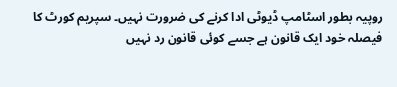روپیہ بطور اسٹامپ ڈیوٹی ادا کرنے کی ضرورت نہیں۔ سپریم کورٹ کا فیصلہ خود ایک قانون ہے جسے کوئی قانون رد نہیں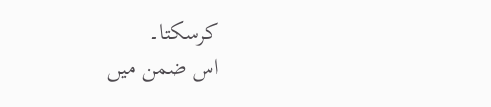کرسکتا۔
اس ضمن میں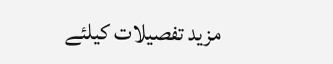مزید تفصیلات کیلئے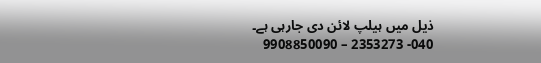ذیل میں ہیلپ لائن دی جارہی ہے۔
040- 2353273 – 9908850090